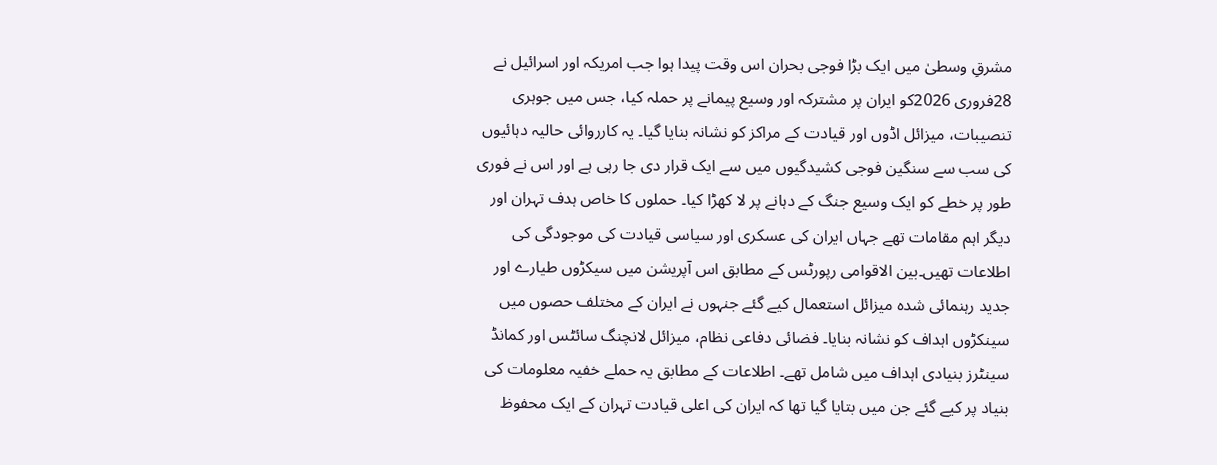مشرقِ وسطیٰ میں ایک بڑا فوجی بحران اس وقت پیدا ہوا جب امریکہ اور اسرائیل نے 28فروری 2026کو ایران پر مشترکہ اور وسیع پیمانے پر حملہ کیا، جس میں جوہری تنصیبات، میزائل اڈوں اور قیادت کے مراکز کو نشانہ بنایا گیا۔ یہ کارروائی حالیہ دہائیوں کی سب سے سنگین فوجی کشیدگیوں میں سے ایک قرار دی جا رہی ہے اور اس نے فوری طور پر خطے کو ایک وسیع جنگ کے دہانے پر لا کھڑا کیا۔ حملوں کا خاص ہدف تہران اور دیگر اہم مقامات تھے جہاں ایران کی عسکری اور سیاسی قیادت کی موجودگی کی اطلاعات تھیں۔بین الاقوامی رپورٹس کے مطابق اس آپریشن میں سیکڑوں طیارے اور جدید رہنمائی شدہ میزائل استعمال کیے گئے جنہوں نے ایران کے مختلف حصوں میں سینکڑوں اہداف کو نشانہ بنایا۔ فضائی دفاعی نظام، میزائل لانچنگ سائٹس اور کمانڈ سینٹرز بنیادی اہداف میں شامل تھے۔ اطلاعات کے مطابق یہ حملے خفیہ معلومات کی بنیاد پر کیے گئے جن میں بتایا گیا تھا کہ ایران کی اعلی قیادت تہران کے ایک محفوظ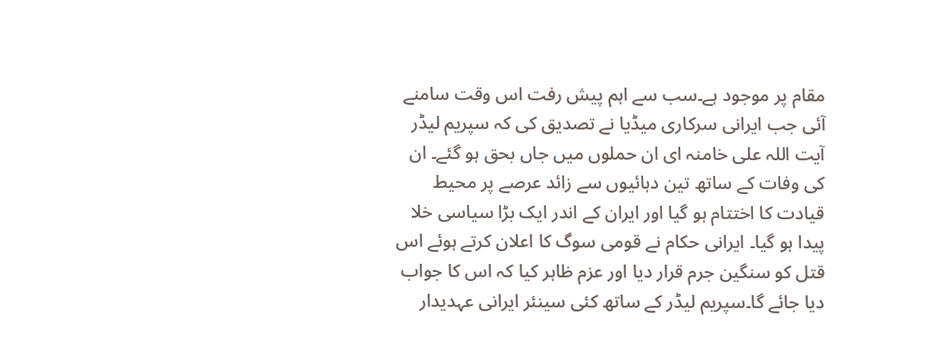مقام پر موجود ہے۔سب سے اہم پیش رفت اس وقت سامنے آئی جب ایرانی سرکاری میڈیا نے تصدیق کی کہ سپریم لیڈر آیت اللہ علی خامنہ ای ان حملوں میں جاں بحق ہو گئے۔ ان کی وفات کے ساتھ تین دہائیوں سے زائد عرصے پر محیط قیادت کا اختتام ہو گیا اور ایران کے اندر ایک بڑا سیاسی خلا پیدا ہو گیا۔ ایرانی حکام نے قومی سوگ کا اعلان کرتے ہوئے اس قتل کو سنگین جرم قرار دیا اور عزم ظاہر کیا کہ اس کا جواب دیا جائے گا۔سپریم لیڈر کے ساتھ کئی سینئر ایرانی عہدیدار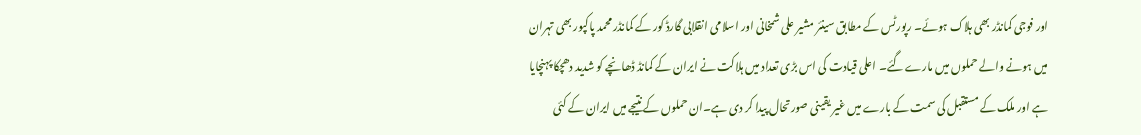اور فوجی کمانڈر بھی ہلاک ہوئے۔ رپورٹس کے مطابق سینئر مشیر علی شمخانی اور اسلامی انقلابی گارڈ کور کے کمانڈر محمد پاکپور بھی تہران میں ہونے والے حملوں میں مارے گئے۔ اعلی قیادت کی اس بڑی تعداد میں ہلاکت نے ایران کے کمانڈ ڈھانچے کو شدید دھچکا پہنچایا ہے اور ملک کے مستقبل کی سمت کے بارے میں غیر یقینی صورتحال پیدا کر دی ہے۔ان حملوں کے نتیجے میں ایران کے کئی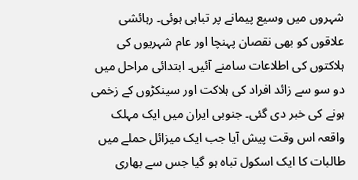شہروں میں وسیع پیمانے پر تباہی ہوئی۔ رہائشی علاقوں کو بھی نقصان پہنچا اور عام شہریوں کی ہلاکتوں کی اطلاعات سامنے آئیں۔ ابتدائی مراحل میں دو سو سے زائد افراد کی ہلاکت اور سینکڑوں کے زخمی ہونے کی خبر دی گئی۔ جنوبی ایران میں ایک مہلک واقعہ اس وقت پیش آیا جب ایک میزائل حملے میں طالبات کا ایک اسکول تباہ ہو گیا جس سے بھاری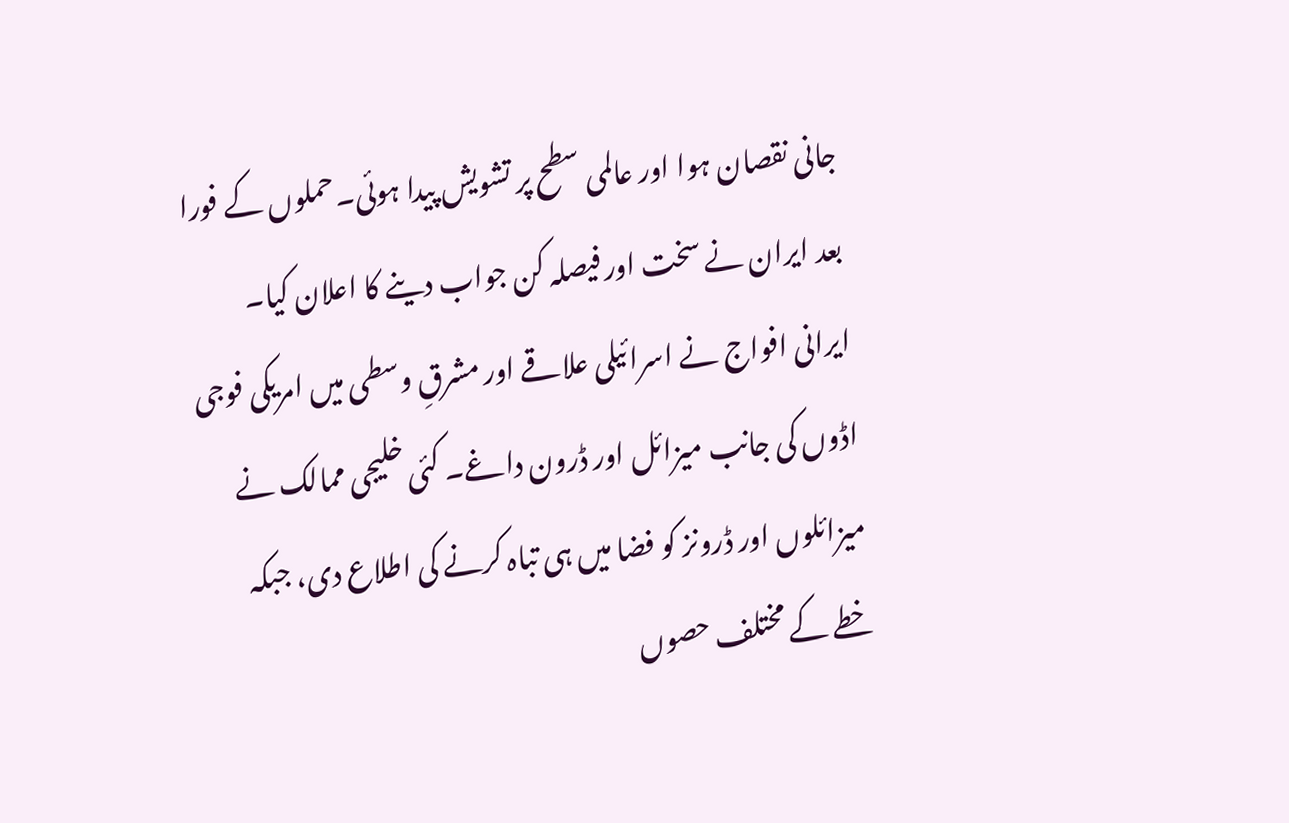جانی نقصان ہوا اور عالمی سطح پر تشویش پیدا ہوئی۔حملوں کے فورا بعد ایران نے سخت اور فیصلہ کن جواب دینے کا اعلان کیا۔ ایرانی افواج نے اسرائیلی علاقے اور مشرقِ وسطی میں امریکی فوجی اڈوں کی جانب میزائل اور ڈرون داغے۔ کئی خلیجی ممالک نے میزائلوں اور ڈرونز کو فضا میں ہی تباہ کرنے کی اطلاع دی، جبکہ خطے کے مختلف حصوں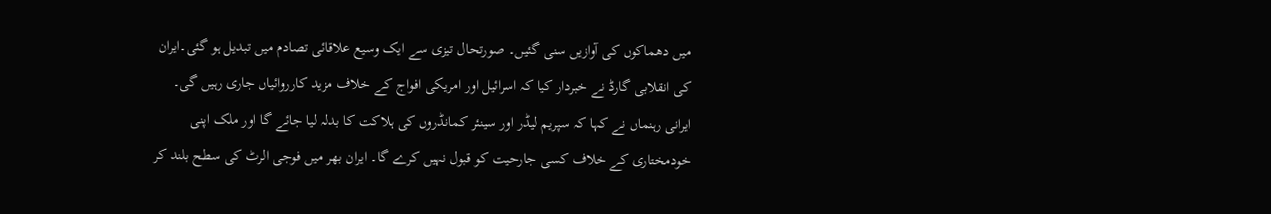میں دھماکوں کی آوازیں سنی گئیں۔ صورتحال تیزی سے ایک وسیع علاقائی تصادم میں تبدیل ہو گئی۔ایران کی انقلابی گارڈ نے خبردار کیا کہ اسرائیل اور امریکی افواج کے خلاف مزید کارروائیاں جاری رہیں گی۔ ایرانی رہنماں نے کہا کہ سپریم لیڈر اور سینئر کمانڈروں کی ہلاکت کا بدلہ لیا جائے گا اور ملک اپنی خودمختاری کے خلاف کسی جارحیت کو قبول نہیں کرے گا۔ ایران بھر میں فوجی الرٹ کی سطح بلند کر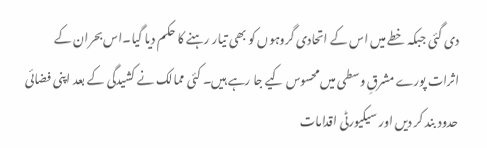دی گئی جبکہ خطے میں اس کے اتحادی گروہوں کو بھی تیار رہنے کا حکم دیا گیا۔اس بحران کے اثرات پورے مشرقِ وسطی میں محسوس کیے جا رہے ہیں۔ کئی ممالک نے کشیدگی کے بعد اپنی فضائی حدود بند کر دیں اور سیکیورٹی اقدامات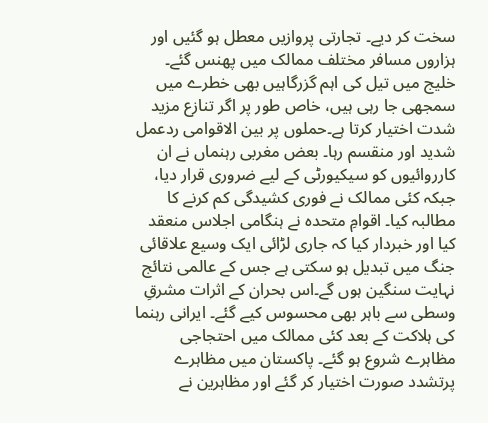سخت کر دیے۔ تجارتی پروازیں معطل ہو گئیں اور ہزاروں مسافر مختلف ممالک میں پھنس گئے۔ خلیج میں تیل کی اہم گزرگاہیں بھی خطرے میں سمجھی جا رہی ہیں، خاص طور پر اگر تنازع مزید شدت اختیار کرتا ہے۔حملوں پر بین الاقوامی ردعمل شدید اور منقسم رہا۔ بعض مغربی رہنماں نے ان کارروائیوں کو سیکیورٹی کے لیے ضروری قرار دیا، جبکہ کئی ممالک نے فوری کشیدگی کم کرنے کا مطالبہ کیا۔ اقوامِ متحدہ نے ہنگامی اجلاس منعقد کیا اور خبردار کیا کہ جاری لڑائی ایک وسیع علاقائی جنگ میں تبدیل ہو سکتی ہے جس کے عالمی نتائج نہایت سنگین ہوں گے۔اس بحران کے اثرات مشرقِ وسطی سے باہر بھی محسوس کیے گئے۔ ایرانی رہنما کی ہلاکت کے بعد کئی ممالک میں احتجاجی مظاہرے شروع ہو گئے۔ پاکستان میں مظاہرے پرتشدد صورت اختیار کر گئے اور مظاہرین نے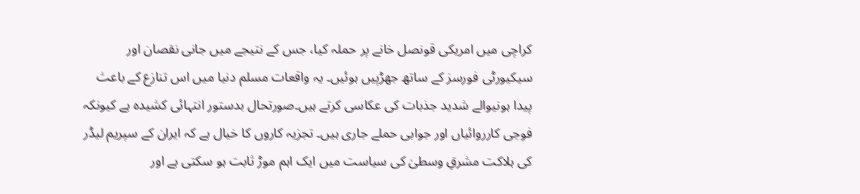کراچی میں امریکی قونصل خانے پر حملہ کیا، جس کے نتیجے میں جانی نقصان اور سیکیورٹی فورسز کے ساتھ جھڑپیں ہوئیں۔ یہ واقعات مسلم دنیا میں اس تنازع کے باعث پیدا ہونیوالے شدید جذبات کی عکاسی کرتے ہیں۔صورتحال بدستور انتہائی کشیدہ ہے کیونکہ فوجی کارروائیاں اور جوابی حملے جاری ہیں۔ تجزیہ کاروں کا خیال ہے کہ ایران کے سپریم لیڈر کی ہلاکت مشرقِ وسطیٰ کی سیاست میں ایک اہم موڑ ثابت ہو سکتی ہے اور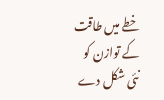خطے میں طاقت کے توازن کو نئی شکل دے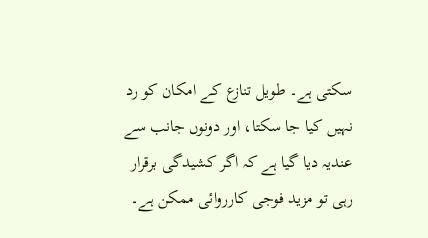سکتی ہے۔ طویل تنازع کے امکان کو رد نہیں کیا جا سکتا، اور دونوں جانب سے عندیہ دیا گیا ہے کہ اگر کشیدگی برقرار رہی تو مزید فوجی کارروائی ممکن ہے۔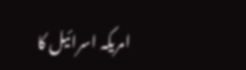امریکہ اسرائیل کا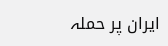ایران پر حملہ